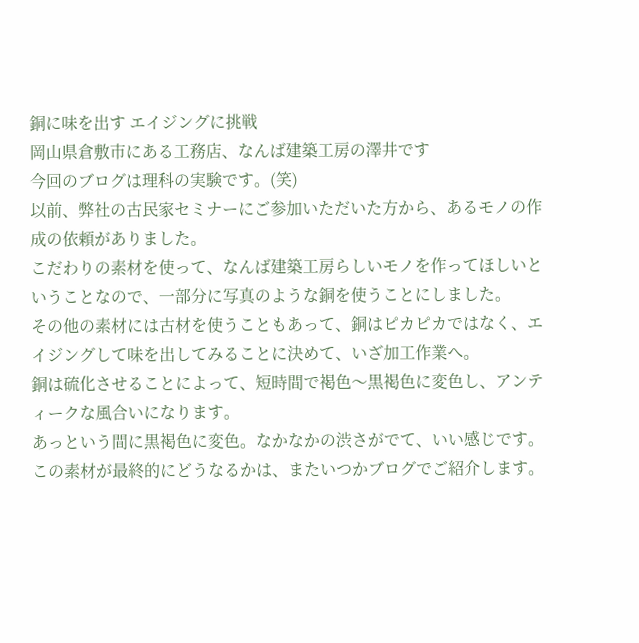銅に味を出す エイジングに挑戦
岡山県倉敷市にある工務店、なんば建築工房の澤井です
今回のブログは理科の実験です。(笑)
以前、弊社の古民家セミナーにご参加いただいた方から、あるモノの作成の依頼がありました。
こだわりの素材を使って、なんば建築工房らしいモノを作ってほしいということなので、一部分に写真のような銅を使うことにしました。
その他の素材には古材を使うこともあって、銅はピカピカではなく、エイジングして味を出してみることに決めて、いざ加工作業へ。
銅は硫化させることによって、短時間で褐色〜黒褐色に変色し、アンティークな風合いになります。
あっという間に黒褐色に変色。なかなかの渋さがでて、いい感じです。
この素材が最終的にどうなるかは、またいつかブログでご紹介します。